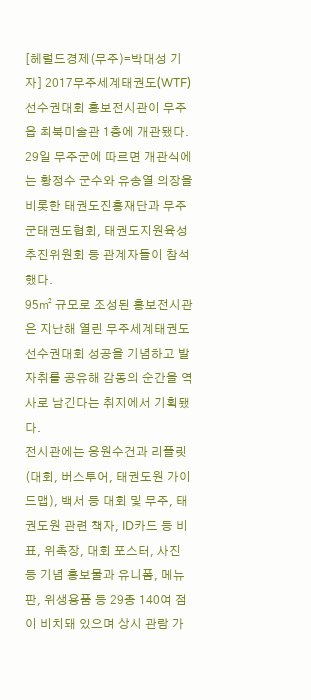[헤럴드경제(무주)=박대성 기자] 2017무주세계태권도(WTF)선수권대회 홍보전시관이 무주읍 최북미술관 1층에 개관됐다.
29일 무주군에 따르면 개관식에는 황정수 군수와 유송열 의장을 비롯한 태권도진흥재단과 무주군태권도협회, 태권도지원육성추진위원회 등 관계자들이 참석했다.
95㎡ 규모로 조성된 홍보전시관은 지난해 열린 무주세계태권도선수권대회 성공을 기념하고 발자취를 공유해 감동의 순간을 역사로 남긴다는 취지에서 기획됐다.
전시관에는 응원수건과 리플릿(대회, 버스투어, 태권도원 가이드맵), 백서 등 대회 및 무주, 태권도원 관련 책자, ID카드 등 비표, 위촉장, 대회 포스터, 사진 등 기념 홍보물과 유니폼, 메뉴판, 위생용품 등 29종 140여 점이 비치돼 있으며 상시 관람 가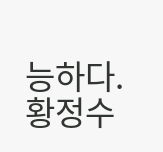능하다.
황정수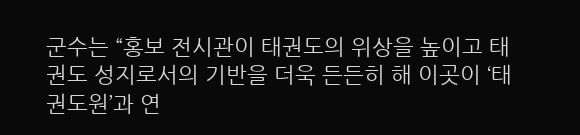군수는 “홍보 전시관이 태권도의 위상을 높이고 태권도 성지로서의 기반을 더욱 든든히 해 이곳이 ‘태권도원’과 연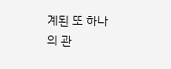계된 또 하나의 관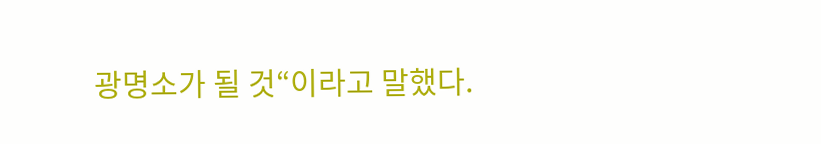광명소가 될 것“이라고 말했다.